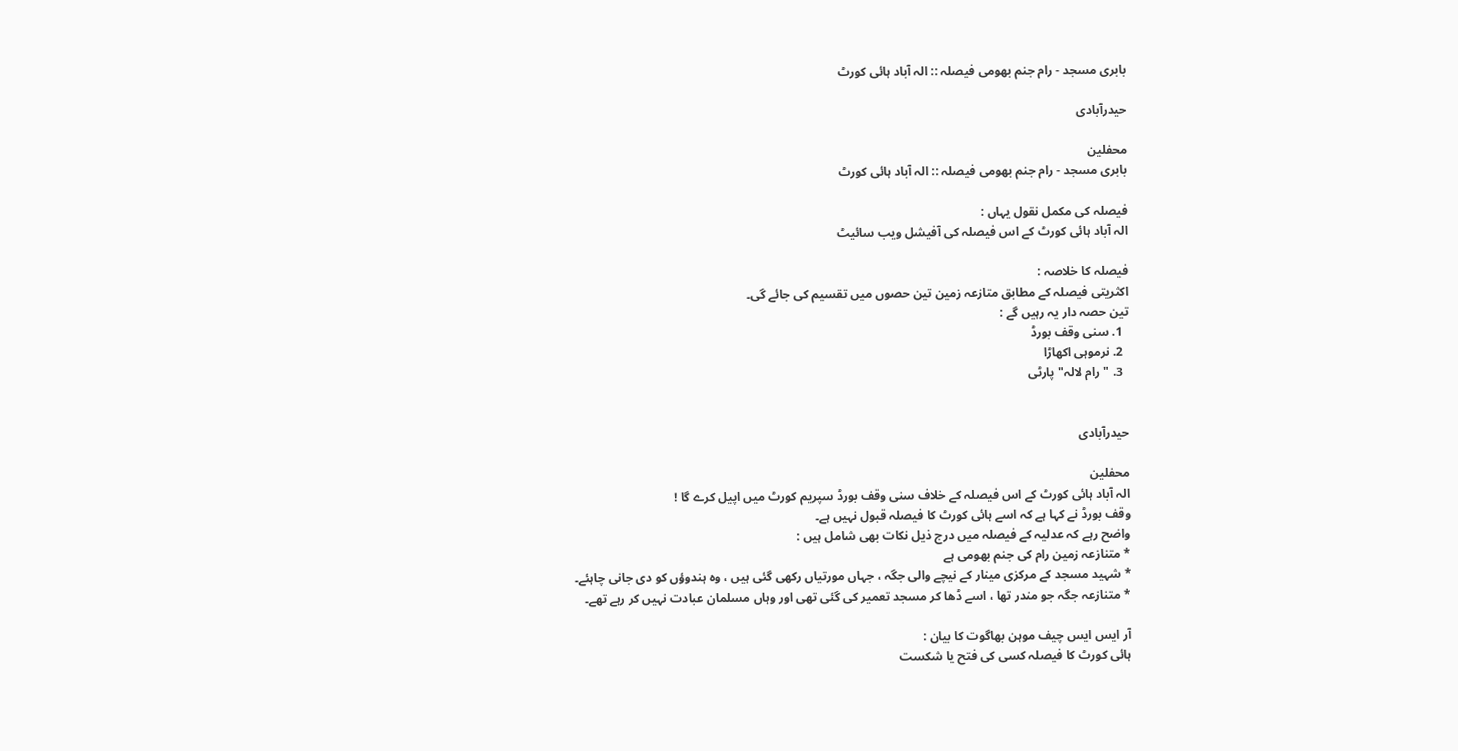بابری مسجد - رام جنم بھومی فیصلہ :: الہ آباد ہائی کورٹ

حیدرآبادی

محفلین
بابری مسجد - رام جنم بھومی فیصلہ :: الہ آباد ہائی کورٹ

فیصلہ کی مکمل نقول یہاں :
الہ آباد ہائی کورٹ کے اس فیصلہ کی آفیشل ویب سائیٹ

فیصلہ کا خلاصہ :
اکثریتی فیصلہ کے مطابق متازعہ زمین تین حصوں میں تقسیم کی جائے گی۔
تین حصہ دار یہ رہیں گے :
  1. سنی وقف بورڈ
  2. نرموہی اکھاڑا
  3. "رام لالہ" پارٹی


حیدرآبادی

محفلین
الہ آباد ہائی کورٹ کے اس فیصلہ کے خلاف سنی وقف بورڈ سپریم کورٹ میں اپیل کرے گا !
وقف بورڈ نے کہا ہے کہ اسے ہائی کورٹ کا فیصلہ قبول نہیں ہے۔
واضح رہے کہ عدلیہ کے فیصلہ میں درج ذیل نکات بھی شامل ہیں :
* متنازعہ زمین رام کی جنم بھومی ہے
* شہید مسجد کے مرکزی مینار کے نیچے والی جگہ ، جہاں مورتیاں رکھی گئی ہیں ، وہ ہندوؤں کو دی جانی چاہئے۔
* متنازعہ جگہ جو مندر تھا ، اسے ڈھا کر مسجد تعمیر کی گئی تھی اور وہاں مسلمان عبادت نہیں کر رہے تھے۔

آر ایس ایس چیف موہن بھاگوت کا بیان :
ہائی کورٹ کا فیصلہ کسی کی فتح یا شکست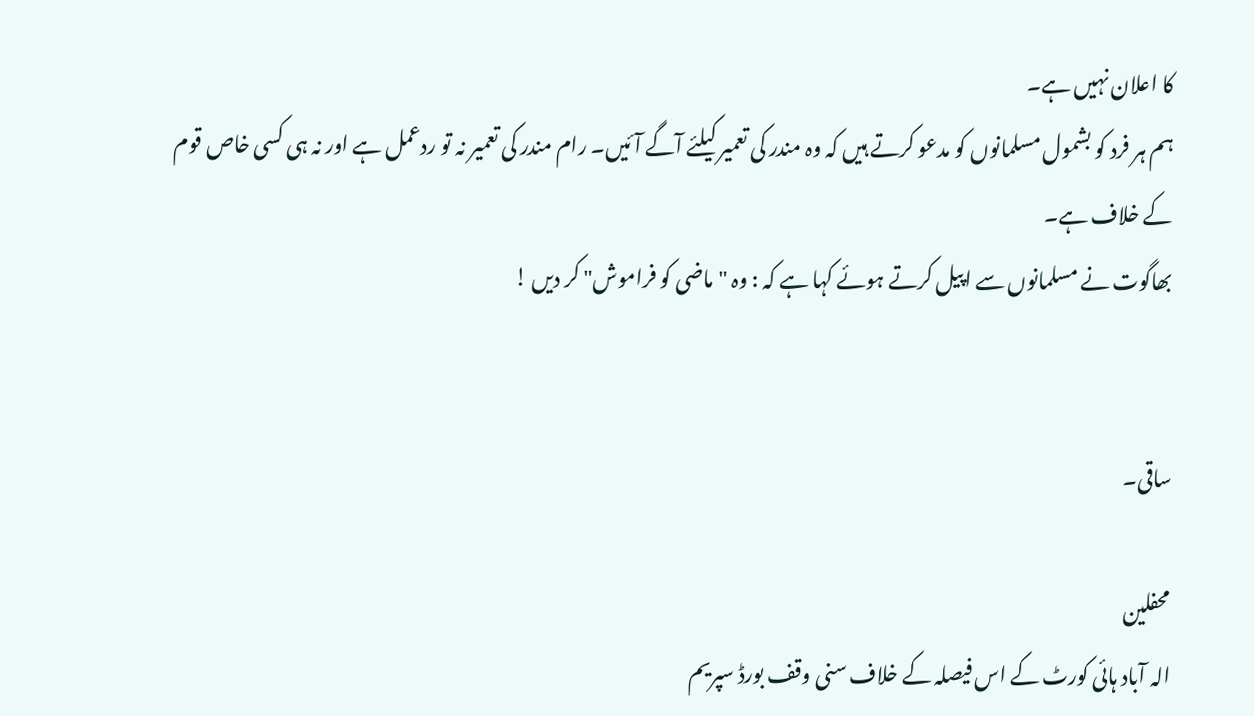کا اعلان نہیں ہے۔
ہم ہر فرد کو بشمول مسلمانوں کو مدعو کرتے ہیں کہ وہ مندر کی تعمیر کیلئے آگے آئیں۔ رام مندر کی تعمیر نہ تو ردعمل ہے اور نہ ہی کسی خاص قوم کے خلاف ہے۔
بھاگوت نے مسلمانوں سے اپیل کرتے ہوئے کہا ہے کہ : وہ "ماضی کو فراموش" کر دیں !


ساقی۔

محفلین
الہ آباد ہائی کورٹ کے اس فیصلہ کے خلاف سنی وقف بورڈ سپریم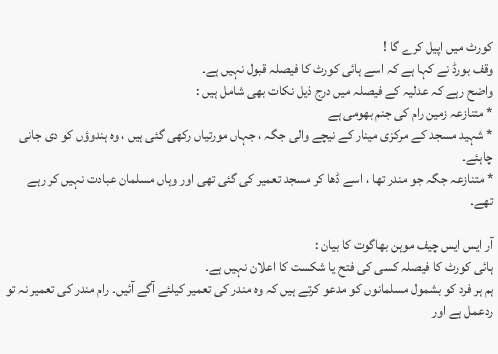کورٹ میں اپیل کرے گا !
وقف بورڈ نے کہا ہے کہ اسے ہائی کورٹ کا فیصلہ قبول نہیں ہے۔
واضح رہے کہ عدلیہ کے فیصلہ میں درج ذیل نکات بھی شامل ہیں :
* متنازعہ زمین رام کی جنم بھومی ہے
* شہید مسجد کے مرکزی مینار کے نیچے والی جگہ ، جہاں مورتیاں رکھی گئی ہیں ، وہ ہندوؤں کو دی جانی چاہئے۔
* متنازعہ جگہ جو مندر تھا ، اسے ڈھا کر مسجد تعمیر کی گئی تھی اور وہاں مسلمان عبادت نہیں کر رہے تھے۔

آر ایس ایس چیف موہن بھاگوت کا بیان :
ہائی کورٹ کا فیصلہ کسی کی فتح یا شکست کا اعلان نہیں ہے۔
ہم ہر فرد کو بشمول مسلمانوں کو مدعو کرتے ہیں کہ وہ مندر کی تعمیر کیلئے آگے آئیں۔ رام مندر کی تعمیر نہ تو ردعمل ہے اور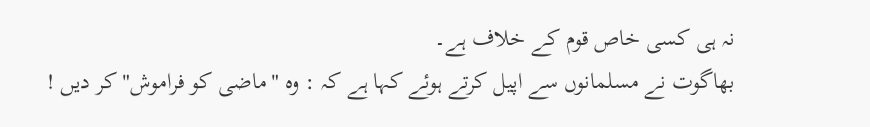نہ ہی کسی خاص قوم کے خلاف ہے۔
بھاگوت نے مسلمانوں سے اپیل کرتے ہوئے کہا ہے کہ : وہ "ماضی کو فراموش" کر دیں !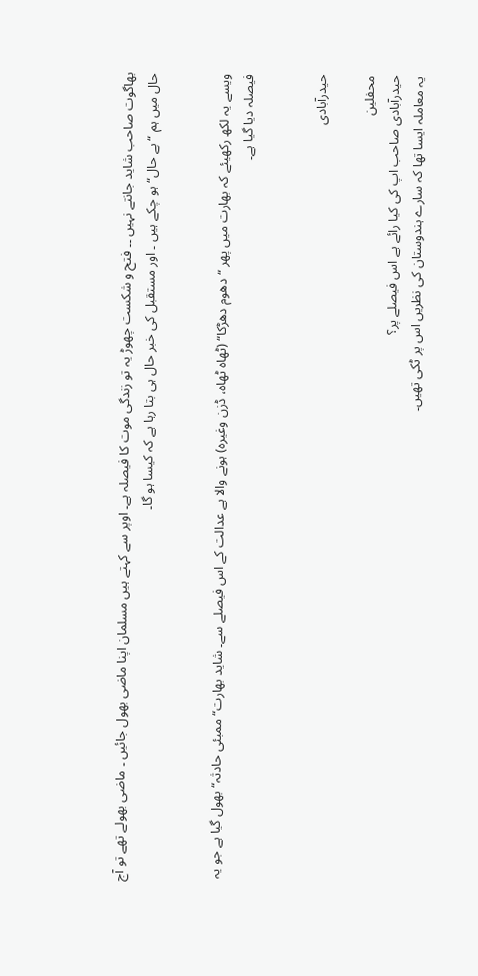بھاگوت صاحب شاید جانتے نہیں ۔۔ فتح و شکست چھوڑ یہ تو زندگی موت کا فیصلہ ہے۔ اوپر سے کہتے ہیں مسلمان اپنا ماضی بھول جائیں ۔ ماضی بھولے تھے تو آج حال میں ہم “بے حال“ ہو چکے ہیں ۔ اور مستقبل کی خبر حال ہی بتا رہا ہے کہ کیسا ہو گا۔


ویسے یہ لکھ رکھیئے کہ بھارت میں پھر “دھوم دھڑکا“ (ٹھاہ ٹھاہ، ڈزن وغیرہ) ہونے والا ہے عدالت کے اس فیصلے سے۔ شاید بھارت“ ممبئی حادثہ“ بھول گیا ہے جو یہ فیصلہ دیا گیا ہے۔


حیدرآبادی

محفلین
حیدرآبادی صاحب اپ کی کیا رائے ہے اس فیصلے پر؟
یہ معاملہ ایسا تھا کہ سارے ہندوستان کی نظریں اس پر ٹکی تھیں۔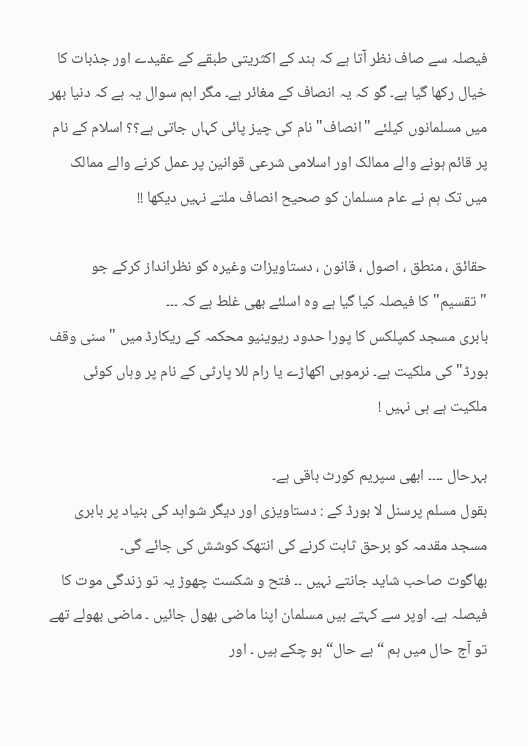فیصلہ سے صاف نظر آتا ہے کہ ہند کے اکثریتی طبقے کے عقیدے اور جذبات کا خیال رکھا گیا ہے۔ گو کہ یہ انصاف کے مغائر ہے۔ مگر اہم سوال یہ ہے کہ دنیا بھر میں مسلمانوں کیلئے "انصاف" نام کی چیز پائی کہاں جاتی ہے؟؟ اسلام کے نام پر قائم ہونے والے ممالک اور اسلامی شرعی قوانین پر عمل کرنے والے ممالک میں تک ہم نے عام مسلمان کو صحیح انصاف ملتے نہیں دیکھا !!

حقائق ، منطق ، اصول ، قانون ، دستاویزات وغیرہ کو نظرانداز کرکے جو "تقسیم" کا فیصلہ کیا گیا ہے وہ اسلئے بھی غلط ہے کہ ۔۔۔
بابری مسجد کمپلکس کا پورا حدود ریوینیو محکمہ کے ریکارڈ میں "سنی وقف بورڈ" کی ملکیت ہے۔ نرموہی اکھاڑے یا رام للا پارٹی کے نام پر وہاں کوئی ملکیت ہے ہی نہیں !

بہرحال ۔۔۔۔ ابھی سپریم کورٹ باقی ہے۔
بقول مسلم پرسنل لا بورڈ کے : دستاویزی اور دیگر شواہد کی بنیاد پر بابری مسجد مقدمہ کو برحق ثابت کرنے کی انتھک کوشش کی جائے گی۔
بھاگوت صاحب شاید جانتے نہیں ۔۔ فتح و شکست چھوڑ یہ تو زندگی موت کا فیصلہ ہے۔ اوپر سے کہتے ہیں مسلمان اپنا ماضی بھول جائیں ۔ ماضی بھولے تھے تو آج حال میں ہم “بے حال“ ہو چکے ہیں ۔ اور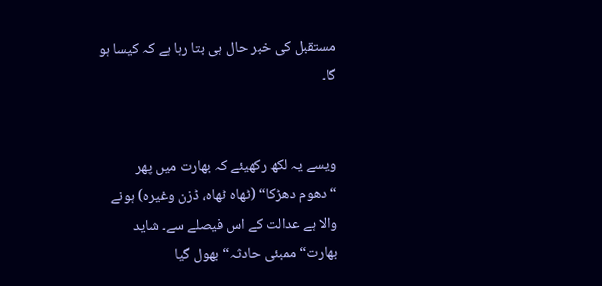مستقبل کی خبر حال ہی بتا رہا ہے کہ کیسا ہو گا۔


ویسے یہ لکھ رکھیئے کہ بھارت میں پھر “دھوم دھڑکا“ (ٹھاہ ٹھاہ، ڈزن وغیرہ) ہونے والا ہے عدالت کے اس فیصلے سے۔ شاید بھارت“ ممبئی حادثہ“ بھول گیا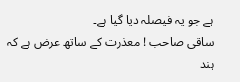ہے جو یہ فیصلہ دیا گیا ہے۔
ساقی صاحب ! معذرت کے ساتھ عرض ہے کہ ہند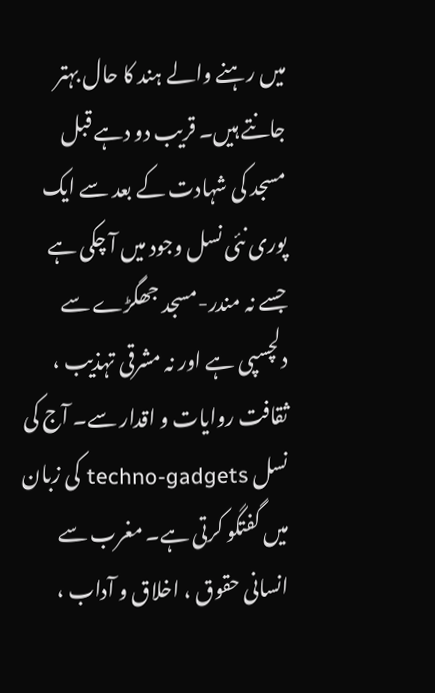میں رہنے والے ہند کا حال بہتر جانتے ہیں۔ قریب دو دہے قبل مسجد کی شہادت کے بعد سے ایک پوری نئی نسل وجود میں آ چکی ہے جسے نہ مندر-مسجد جھگڑے سے دلچسپی ہے اور نہ مشرقی تہذیب ، ثقافت روایات و اقدار سے۔ آج کی نسل techno-gadgets کی زبان میں گفتگو کرتی ہے۔ مغرب سے انسانی حقوق ، اخلاق و آداب ،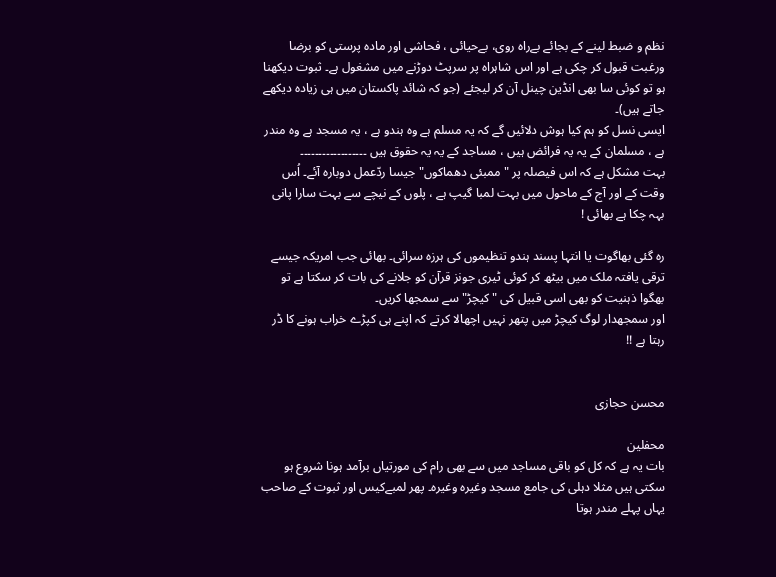نظم و ضبط لینے کے بجائے بےراہ روی، بےحیائی ، فحاشی اور مادہ پرستی کو برضا ورغبت قبول کر چکی ہے اور اس شاہراہ پر سرپٹ دوڑنے میں مشغول ہے۔ ثبوت دیکھنا ہو تو کوئی سا بھی انڈین چینل آن کر لیجئے (جو کہ شائد پاکستان میں ہی زیادہ دیکھے جاتے ہیں)۔
ایسی نسل کو ہم کیا ہوش دلائیں گے کہ یہ مسلم ہے وہ ہندو ہے ، یہ مسجد ہے وہ مندر ہے ، مسلمان کے یہ یہ فرائض ہیں ، مساجد کے یہ یہ حقوق ہیں ۔۔۔۔۔۔۔۔۔۔۔۔۔۔۔۔۔۔
بہت مشکل ہے کہ اس فیصلہ پر "ممبئی دھماکوں" جیسا ردّعمل دوبارہ آئے۔ اُس وقت کے اور آج کے ماحول میں بہت لمبا گیپ ہے ، پلوں کے نیچے سے بہت سارا پانی بہہ چکا ہے بھائی !

رہ گئی بھاگوت یا انتہا پسند ہندو تنظیموں کی ہرزہ سرائی۔ بھائی جب امریکہ جیسے ترقی یافتہ ملک میں بیٹھ کر کوئی ٹیری جونز قرآن کو جلانے کی بات کر سکتا ہے تو بھگوا ذہنیت کو بھی اسی قبیل کی "کیچڑ" سے سمجھا کریں۔
اور سمجھدار لوگ کیچڑ میں پتھر نہیں اچھالا کرتے کہ اپنے ہی کپڑے خراب ہونے کا ڈر رہتا ہے !!


محسن حجازی

محفلین
بات یہ ہے کہ کل کو باقی مساجد میں سے بھی رام کی مورتیاں برآمد ہونا شروع ہو سکتی ہیں مثلا دہلی کی جامع مسجد وغیرہ وغیرہ۔ پھر لمبےکیس اور ثبوت کے صاحب یہاں پہلے مندر ہوتا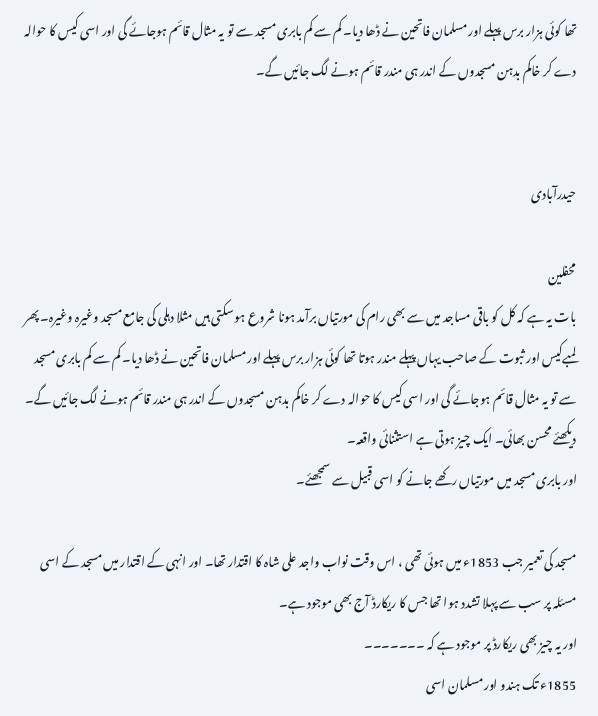تھا کوئی ہزار برس پہلے اور مسلمان فاتحین نے ڈھا دیا۔ کم سے کم بابری مسجد سے تو یہ مثال قائم ہوجائے گی اور اسی کیس کا حوالہ دے کر خاکم بدہن مسجدوں کے اندر ہی مندر قائم ہونے لگ جائیں گے۔


حیدرآبادی

محفلین
بات یہ ہے کہ کل کو باقی مساجد میں سے بھی رام کی مورتیاں برآمد ہونا شروع ہو سکتی ہیں مثلا دہلی کی جامع مسجد وغیرہ وغیرہ۔ پھر لمبےکیس اور ثبوت کے صاحب یہاں پہلے مندر ہوتا تھا کوئی ہزار برس پہلے اور مسلمان فاتحین نے ڈھا دیا۔ کم سے کم بابری مسجد سے تو یہ مثال قائم ہوجائے گی اور اسی کیس کا حوالہ دے کر خاکم بدہن مسجدوں کے اندر ہی مندر قائم ہونے لگ جائیں گے۔
دیکھئے محسن بھائی۔ ایک چیز ہوتی ہے استثنائی واقعہ۔
اور بابری مسجد میں مورتیاں رکھے جانے کو اسی قبیل سے سمجھئے۔

مسجد کی تعمیر جب 1853ء میں ہوئی تھی ، اس وقت نواب واجد علی شاہ کا اقتدار تھا۔ اور انہی کے اقتدار میں مسجد کے اسی مسئلہ پر سب سے پہلا تشدد ہوا تھا جس کا ریکارڈ آج بھی موجود ہے۔
اور یہ چیز بھی ریکارڈ پر موجود ہے کہ ۔۔۔۔۔۔۔
1855ء تک ہندو اور مسلمان اسی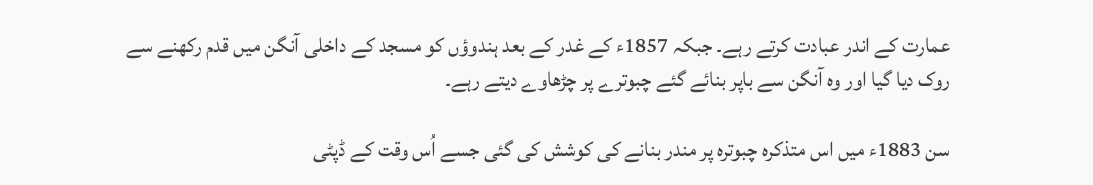عمارت کے اندر عبادت کرتے رہے۔ جبکہ 1857ء کے غدر کے بعد ہندوؤں کو مسجد کے داخلی آنگن میں قدم رکھنے سے روک دیا گیا اور وہ آنگن سے باپر بنائے گئے چبوترے پر چڑھاوے دیتے رہے۔

سن 1883ء میں اس متذکرہ چبوترہ پر مندر بنانے کی کوشش کی گئی جسے اُس وقت کے ڈپٹی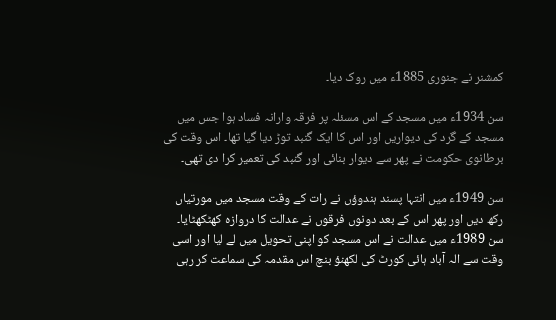کمشنر نے جنوری 1885ء میں روک دیا۔

سن 1934ء میں مسجد کے اس مسئلہ پر فرقہ وارانہ فساد ہوا جس میں مسجد کے گرد کی دیواریں اور اس کا ایک گنبد توڑ دیا گیا تھا۔ اس وقت کی برطانوی حکومت نے پھر سے دیوار بنائی اور گنبد کی تعمیر کرا دی تھی۔

سن 1949ء میں انتہا پسند ہندوؤں نے رات کے وقت مسجد میں مورتیاں رکھ دیں اور پھر اس کے بعد دونوں فرقوں نے عدالت کا دروازہ کھٹکھٹایا۔
سن 1989ء میں عدالت نے اس مسجد کو اپنی تحویل میں لے لیا اور اسی وقت سے الہ آباد ہائی کورٹ کی لکھنؤ بنچ اس مقدمہ کی سماعت کر رہی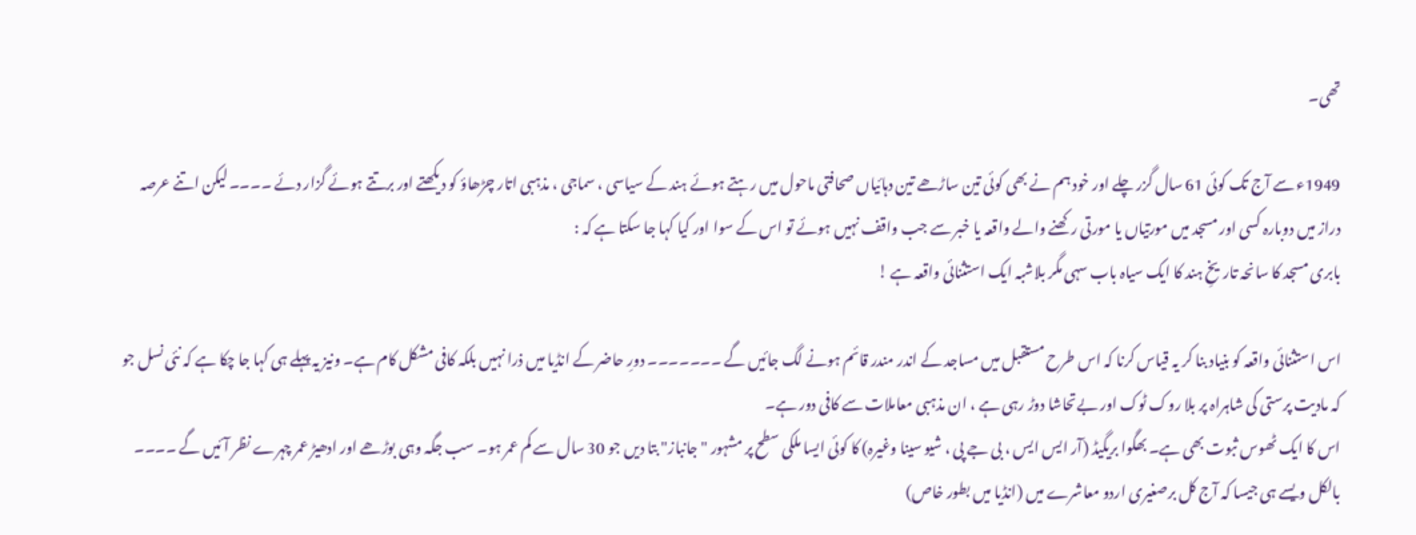تھی۔

1949ء سے آج تک کوئی 61 سال گزر چلے اور خود ہم نے بھی کوئی تین ساڑھے تین دہائیاں صحافتی ماحول میں رہتے ہوئے ہند کے سیاسی ، سماجی ، مذہبی اتار چڑھاؤ کو دیکھتے اور برتتے ہوئے گزار دئے ۔۔۔۔ لیکن اتنے عرصہ دراز میں دوبارہ کسی اور مسجد میں مورتیاں یا مورتی رکھنے والے واقعہ یا خبر سے جب واقف نہیں ہوئے تو اس کے سوا اور کیا کہا جا سکتا ہے کہ :
بابری مسجد کا سانحہ تاریخِ ہند کا ایک سیاہ باب سہی مگر بلاشبہ ایک استثنائی واقعہ ہے !

اس استثنائی واقعہ کو بنیاد بنا کر یہ قیاس کرنا کہ اس طرح مستقبل میں مساجد کے اندر مندر قائم ہونے لگ جائیں گے ۔۔۔۔۔۔۔ دورِ حاضر کے انڈیا میں ذرا نہیں بلکہ کافی مشکل کام ہے۔ ونیز یہ پہلے ہی کہا جا چکا ہے کہ نئی نسل جو کہ مادیت پرستی کی شاہراہ پر بلا روک ٹوک اور بےتحاشا دوڑ رہی ہے ، ان مذہبی معاملات سے کافی دور ہے۔
اس کا ایک ٹھوس ثبوت بھی ہے۔ بھگوا بریگیڈ (آر ایس ایس ، بی جے پی ، شیو سینا وغیرہ) کا کوئی ایسا ملکی سطح پر مشہور "جانباز" بتا دیں جو 30 سال سے کم عمر ہو۔ سب جگہ وہی بوڑھے اور ادھیڑ عمر چہرے نظر آئیں گے ۔۔۔۔ بالکل ویسے ہی جیسا کہ آج کل برصغیری اردو معاشرے میں (انڈیا میں بطور خاص)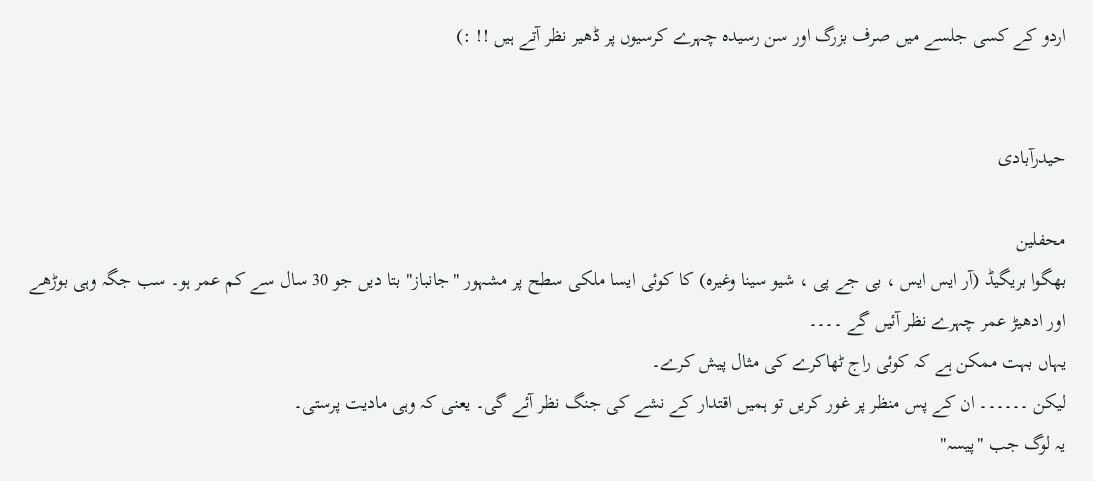اردو کے کسی جلسے میں صرف بزرگ اور سن رسیدہ چہرے کرسیوں پر ڈھیر نظر آتے ہیں !! :)


حیدرآبادی

محفلین
بھگوا بریگیڈ (آر ایس ایس ، بی جے پی ، شیو سینا وغیرہ) کا کوئی ایسا ملکی سطح پر مشہور "جانباز" بتا دیں جو 30 سال سے کم عمر ہو۔ سب جگہ وہی بوڑھے اور ادھیڑ عمر چہرے نظر آئیں گے ۔۔۔۔
یہاں بہت ممکن ہے کہ کوئی راج ٹھاکرے کی مثال پیش کرے۔
لیکن ۔۔۔۔۔۔ ان کے پس منظر پر غور کریں تو ہمیں اقتدار کے نشے کی جنگ نظر آئے گی۔ یعنی کہ وہی مادیت پرستی۔
یہ لوگ جب "پیسہ"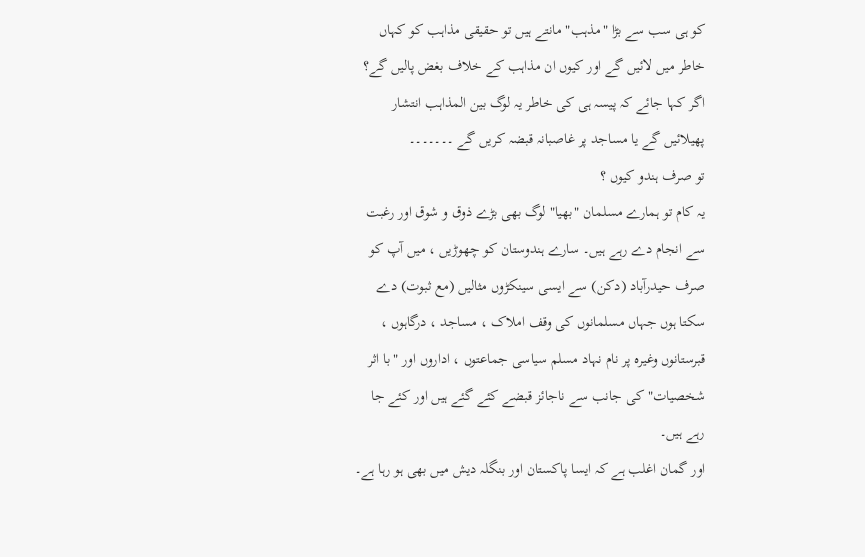کو ہی سب سے بڑا "مذہب" مانتے ہیں تو حقیقی مذاہب کو کہاں خاطر میں لائیں گے اور کیوں ان مذاہب کے خلاف بغض پالیں گے؟
اگر کہا جائے کہ پیسہ ہی کی خاطر یہ لوگ بین المذاہب انتشار پھیلائیں گے یا مساجد پر غاصبانہ قبضہ کریں گے ۔۔۔۔۔۔۔
تو صرف ہندو کیوں ؟
یہ کام تو ہمارے مسلمان "بھیا" لوگ بھی بڑے ذوق و شوق اور رغبت سے انجام دے رہے ہیں۔ سارے ہندوستان کو چھوڑیں ، میں آپ کو صرف حیدرآباد (دکن) سے ایسی سینکڑوں مثالیں (مع ثبوت) دے سکتا ہوں جہاں مسلمانوں کی وقف املاک ، مساجد ، درگاہوں ، قبرستانوں وغیرہ پر نام نہاد مسلم سیاسی جماعتوں ، اداروں اور "با اثر شخصیات" کی جانب سے ناجائز قبضے کئے گئے ہیں اور کئے جا رہے ہیں۔
اور گمان اغلب ہے کہ ایسا پاکستان اور بنگلہ دیش میں بھی ہو رہا ہے۔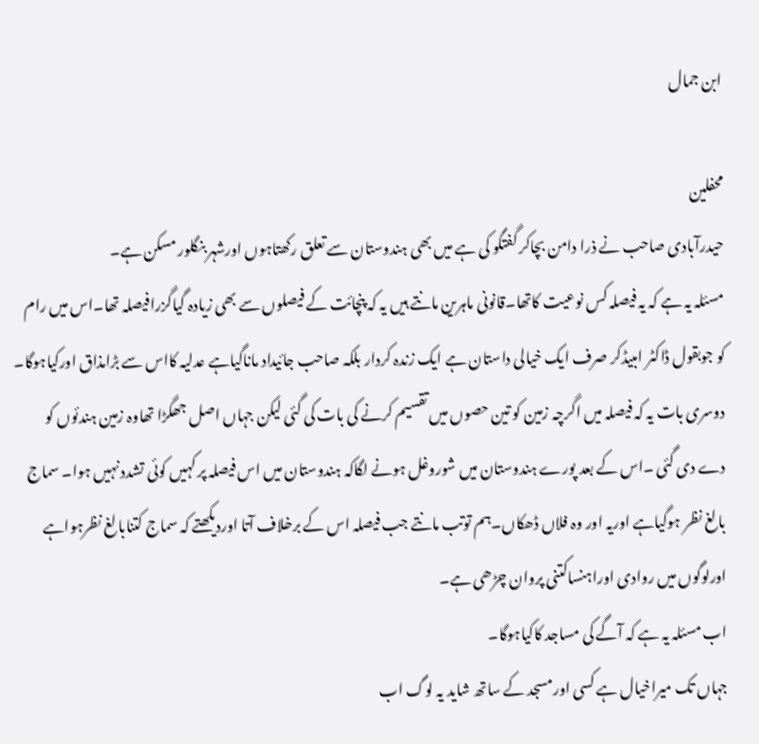ابن جمال

محفلین
حیدرآبادی صاحب نے ذرا دامن بچاکر گفتگو کی ہے میں بھی ہندوستان سے تعلق رکھتاہوں اورشہر بنگلور مسکن ہے۔
مسئلہ یہ ہے کہ یہ فیصلہ کس نوعیت کاتھا۔قانونی ماہرین مانتے ہیں یہ کہ پنچائت کے فیصلوں سے بھی زیادہ گیاگزرافیصلہ تھا۔اس میں رام کو جوبقول ڈاکٹر امبیڈکر صرف ایک خیالی داستان ہے ایک زندہ کردار بلکہ صاحب جائیداد ماناگیاہے عدلیہ کااس سے بڑامذاق اورکیاہوگا۔
دوسری بات یہ کہ فیصلہ میں اگرچہ زمین کو تین حصوں میں تقسیم کرنے کی بات کی گئی لیکن جہاں اصل جھگڑا تھاوہ زمین ہندئوں کو دے دی گئی ۔اس کے بعد پورے ہندوستان میں شوروغل ہونے لگاکہ ہندوستان میں اس فیصلہ پر کہیں کوئی تشدد نہیں ہوا۔ سماج بالغ نظر ہوگیاہے اوریہ اور وہ فلاں ڈھکاں۔ہم توتب مانتے جب فیصلہ اس کے برخلاف آتا اوردیکھتے کہ سماج کتنابالغ نظرہواہے اورلوگوں میں روادی اوراہنساکتنی پروان چڑھی ہے۔
اب مسئلہ یہ ہے کہ آگے کی مساجد کاکیاہوگا۔
جہاں تک میراخیال ہے کسی اورمسجد کے ساتھ شاید یہ لوگ اب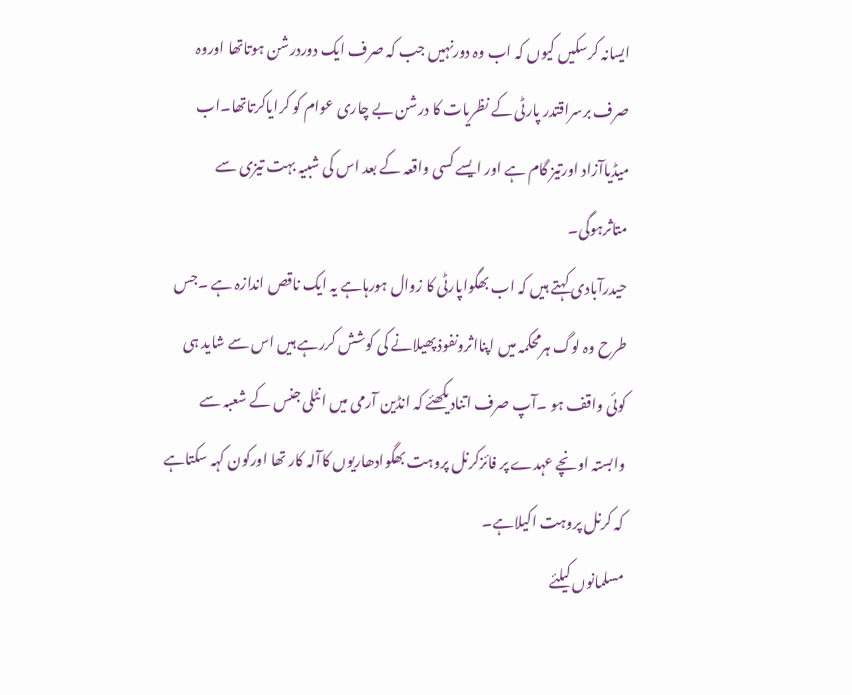ایسانہ کرسکیں کیوں کہ اب وہ دورنہیں جب کہ صرف ایک دوردرشن ہوتاتھا اوروہ صرف برسراقتدر پارٹی کے نظریات کا درشن بے چاری عوام کو کرایاکرتاتھا۔اب میڈیاآزاد اورتیز گام ہے اور ایسے کسی واقعہ کے بعد اس کی شبیہ بہت تیزی سے متاثرہوگی۔
حیدرآبادی کہتے ہیں کہ اب بھگواپارٹی کا زوال ہورہاہے یہ ایک ناقص اندازہ ہے ۔جس طرح وہ لوگ ہرمحکمہ میں اپنااثرونفوذ پھیلانے کی کوشش کررہے ہیں اس سے شاید ہی کوئی واقف ہو ۔آپ صرف اتنادیکھئے کہ انڈین آرمی میں انٹلی جنس کے شعبہ سے وابستہ اونچے عہدے پر فائزکرنل پروہت بھگوادھاریوں کاآلہ کار تھا اورکون کہہ سکتاہے کہ کرنل پروہت اکیلاہے۔
مسلمانوں کیلئے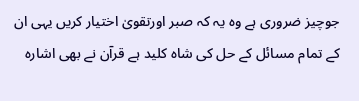جوچیز ضروری ہے وہ یہ کہ صبر اورتقویٰ اختیار کریں یہی ان کے تمام مسائل کے حل کی شاہ کلید ہے قرآن نے بھی اشارہ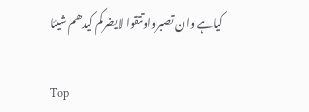کیاہے وان تصبرواوتتقوا لایضرکم کیدھم شیئا

Top